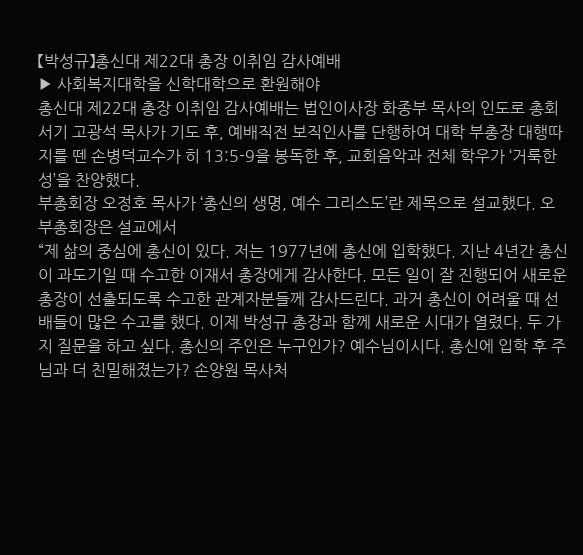【박성규】총신대 제22대 총장 이취임 감사예배
▶ 사회복지대학을 신학대학으로 환원해야
총신대 제22대 총장 이취임 감사예배는 법인이사장 화종부 목사의 인도로 총회서기 고광석 목사가 기도 후, 예배직전 보직인사를 단행하여 대학 부총장 대행따지를 뗀 손병덕교수가 히 13:5-9을 봉독한 후, 교회음악과 전체 학우가 ‘거룩한 성’을 찬양했다.
부총회장 오정호 목사가 ‘총신의 생명, 예수 그리스도’란 제목으로 설교했다. 오 부총회장은 설교에서
“제 삶의 중심에 총신이 있다. 저는 1977년에 총신에 입학했다. 지난 4년간 총신이 과도기일 때 수고한 이재서 총장에게 감사한다. 모든 일이 잘 진행되어 새로운 총장이 선출되도록 수고한 관계자분들께 감사드린다. 과거 총신이 어려울 때 선배들이 많은 수고를 했다. 이제 박성규 총장과 함께 새로운 시대가 열렸다. 두 가지 질문을 하고 싶다. 총신의 주인은 누구인가? 예수님이시다. 총신에 입학 후 주님과 더 친밀해졌는가? 손양원 목사처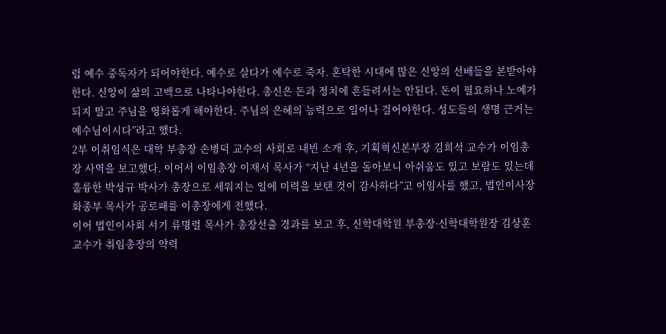럼 예수 중독자가 되어야한다. 예수로 살다가 예수로 죽자. 혼탁한 시대에 많은 신앙의 선배들을 본받아야한다. 신앙이 삶의 고백으로 나타나야한다. 총신은 돈과 정치에 흔들려서는 안된다. 돈이 필요하나 노예가 되지 말고 주님을 영화롭게 해야한다. 주님의 은혜의 능력으로 일어나 걸어야한다. 성도들의 생명 근거는 예수님이시다”라고 했다.
2부 이취임식은 대학 부총장 손병덕 교수의 사회로 내빈 소개 후, 기획혁신본부장 김희석 교수가 이임총장 사역을 보고했다. 이어서 이임총장 이재서 목사가 “지난 4년을 돌아보니 아쉬움도 있고 보람도 있는데 훌륭한 박성규 박사가 총장으로 세워지는 일에 미력을 보탠 것이 감사하다”고 이임사를 했고, 법인이사장 화종부 목사가 공로패를 이총장에게 전했다.
이어 법인이사회 서기 류명렬 목사가 총장선출 경과를 보고 후, 신학대학원 부총장·신학대학원장 김상훈 교수가 취임총장의 약력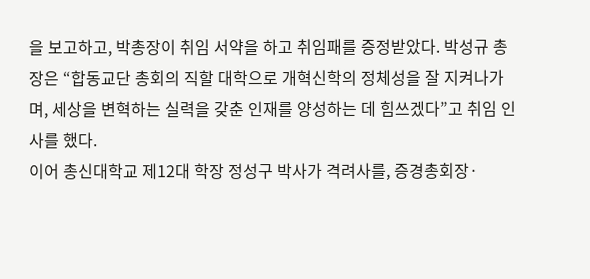을 보고하고, 박총장이 취임 서약을 하고 취임패를 증정받았다. 박성규 총장은 “합동교단 총회의 직할 대학으로 개혁신학의 정체성을 잘 지켜나가며, 세상을 변혁하는 실력을 갖춘 인재를 양성하는 데 힘쓰겠다”고 취임 인사를 했다.
이어 총신대학교 제12대 학장 정성구 박사가 격려사를, 증경총회장·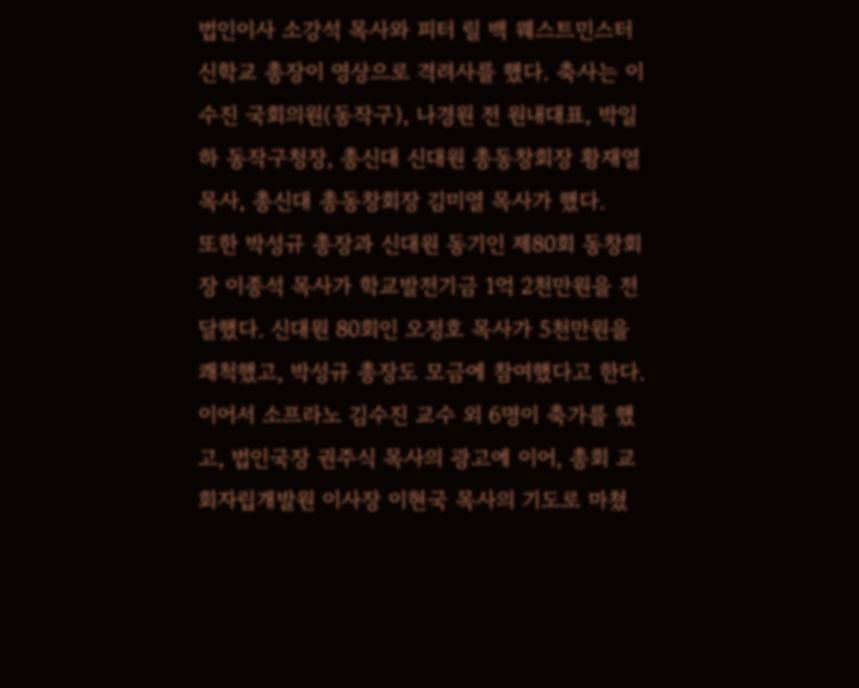법인이사 소강석 목사와 피터 릴 백 웨스트민스터 신학교 총장이 영상으로 격려사를 했다. 축사는 이수진 국회의원(동작구), 나경원 전 원내대표, 박일하 동작구청장, 총신대 신대원 총동창회장 황재열 목사, 총신대 총동창회장 김미열 목사가 했다.
또한 박성규 총장과 신대원 동기인 제80회 동창회장 이종석 목사가 학교발전기금 1억 2천만원을 전달했다. 신대원 80회인 오정호 목사가 5천만원을 쾌척했고, 박성규 총장도 모금에 참여했다고 한다.
이어서 소프라노 김수진 교수 외 6명이 축가를 했고, 법인국장 권주식 목사의 광고에 이어, 총회 교회자립개발원 이사장 이현국 목사의 기도로 마쳤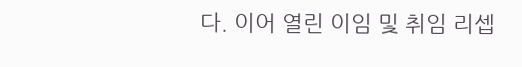다. 이어 열린 이임 및 취임 리셉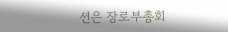션은 장로부총회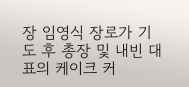장 임영식 장로가 기도 후 총장 및 내빈 대표의 케이크 커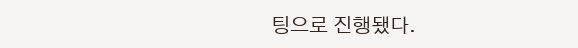팅으로 진행됐다.